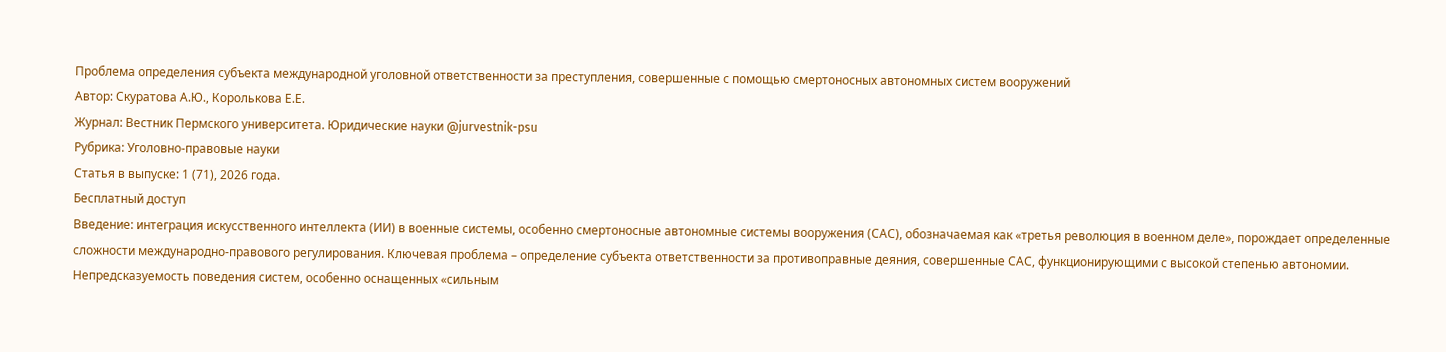Проблема определения субъекта международной уголовной ответственности за преступления, совершенные с помощью смертоносных автономных систем вооружений
Автор: Скуратова А.Ю., Королькова Е.Е.
Журнал: Вестник Пермского университета. Юридические науки @jurvestnik-psu
Рубрика: Уголовно-правовые науки
Статья в выпуске: 1 (71), 2026 года.
Бесплатный доступ
Введение: интеграция искусственного интеллекта (ИИ) в военные системы, особенно смертоносные автономные системы вооружения (САС), обозначаемая как «третья революция в военном деле», порождает определенные сложности международно-правового регулирования. Ключевая проблема – определение субъекта ответственности за противоправные деяния, совершенные САС, функционирующими с высокой степенью автономии. Непредсказуемость поведения систем, особенно оснащенных «сильным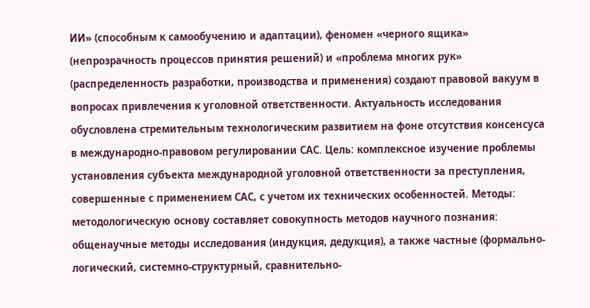ИИ» (способным к самообучению и адаптации), феномен «черного ящика» (непрозрачность процессов принятия решений) и «проблема многих рук» (распределенность разработки, производства и применения) создают правовой вакуум в вопросах привлечения к уголовной ответственности. Актуальность исследования обусловлена стремительным технологическим развитием на фоне отсутствия консенсуса в международно-правовом регулировании САС. Цель: комплексное изучение проблемы установления субъекта международной уголовной ответственности за преступления, совершенные с применением САС, с учетом их технических особенностей. Методы: методологическую основу составляет совокупность методов научного познания: общенаучные методы исследования (индукция, дедукция), а также частные (формально-логический, системно-структурный, сравнительно-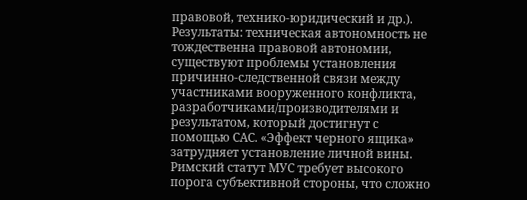правовой, технико-юридический и др.). Результаты: техническая автономность не тождественна правовой автономии, существуют проблемы установления причинно-следственной связи между участниками вооруженного конфликта, разработчиками/производителями и результатом, который достигнут с помощью САС. «Эффект черного ящика» затрудняет установление личной вины. Римский статут МУС требует высокого порога субъективной стороны, что сложно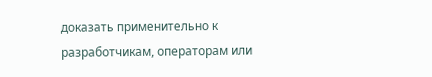доказать применительно к разработчикам, операторам или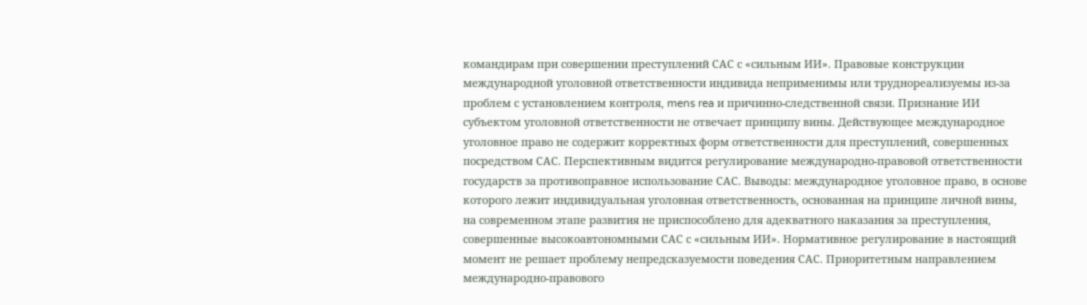командирам при совершении преступлений САС с «сильным ИИ». Правовые конструкции международной уголовной ответственности индивида неприменимы или труднореализуемы из-за проблем с установлением контроля, mens rea и причинно-следственной связи. Признание ИИ субъектом уголовной ответственности не отвечает принципу вины. Действующее международное уголовное право не содержит корректных форм ответственности для преступлений, совершенных посредством САС. Перспективным видится регулирование международно-правовой ответственности государств за противоправное использование САС. Выводы: международное уголовное право, в основе которого лежит индивидуальная уголовная ответственность, основанная на принципе личной вины, на современном этапе развития не приспособлено для адекватного наказания за преступления, совершенные высокоавтономными САС с «сильным ИИ». Нормативное регулирование в настоящий момент не решает проблему непредсказуемости поведения САС. Приоритетным направлением международно-правового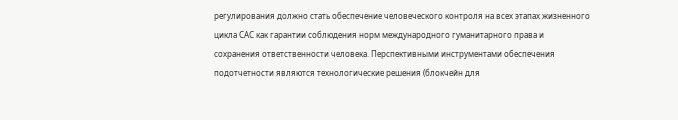регулирования должно стать обеспечение человеческого контроля на всех этапах жизненного цикла САС как гарантии соблюдения норм международного гуманитарного права и сохранения ответственности человека. Перспективными инструментами обеспечения подотчетности являются технологические решения (блокчейн для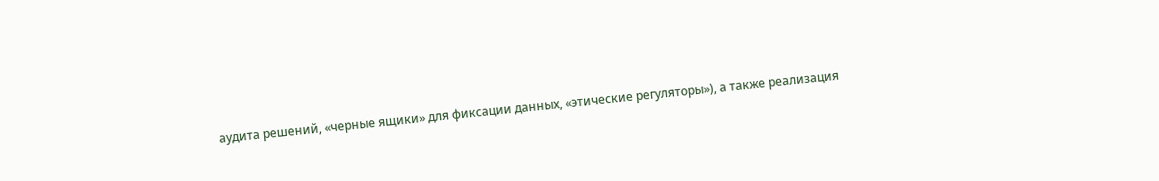аудита решений, «черные ящики» для фиксации данных, «этические регуляторы»), а также реализация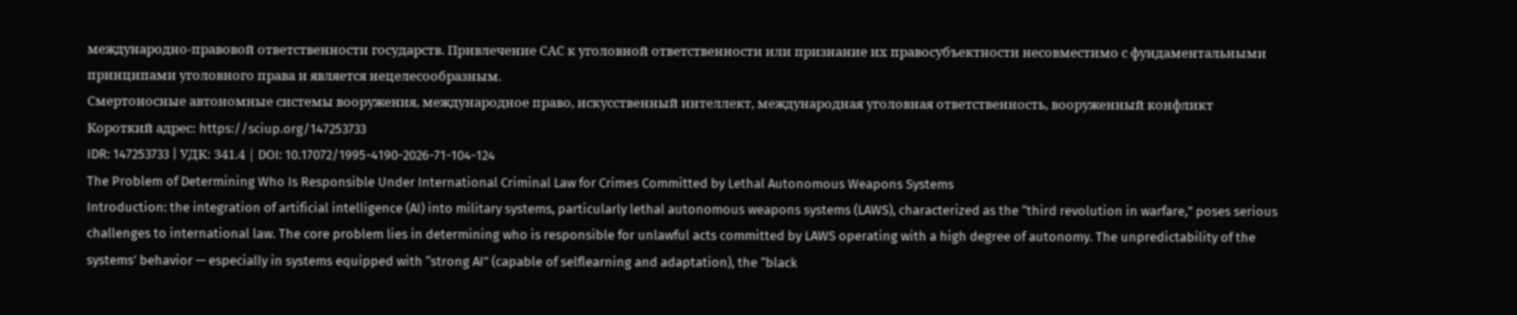международно-правовой ответственности государств. Привлечение САС к уголовной ответственности или признание их правосубъектности несовместимо с фундаментальными принципами уголовного права и является нецелесообразным.
Смертоносные автономные системы вооружения, международное право, искусственный интеллект, международная уголовная ответственность, вооруженный конфликт
Короткий адрес: https://sciup.org/147253733
IDR: 147253733 | УДК: 341.4 | DOI: 10.17072/1995-4190-2026-71-104-124
The Problem of Determining Who Is Responsible Under International Criminal Law for Crimes Committed by Lethal Autonomous Weapons Systems
Introduction: the integration of artificial intelligence (AI) into military systems, particularly lethal autonomous weapons systems (LAWS), characterized as the “third revolution in warfare,” poses serious challenges to international law. The core problem lies in determining who is responsible for unlawful acts committed by LAWS operating with a high degree of autonomy. The unpredictability of the systems’ behavior — especially in systems equipped with “strong AI” (capable of selflearning and adaptation), the “black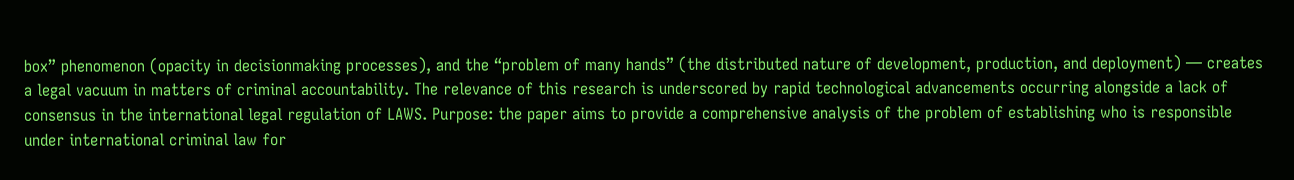box” phenomenon (opacity in decisionmaking processes), and the “problem of many hands” (the distributed nature of development, production, and deployment) — creates a legal vacuum in matters of criminal accountability. The relevance of this research is underscored by rapid technological advancements occurring alongside a lack of consensus in the international legal regulation of LAWS. Purpose: the paper aims to provide a comprehensive analysis of the problem of establishing who is responsible under international criminal law for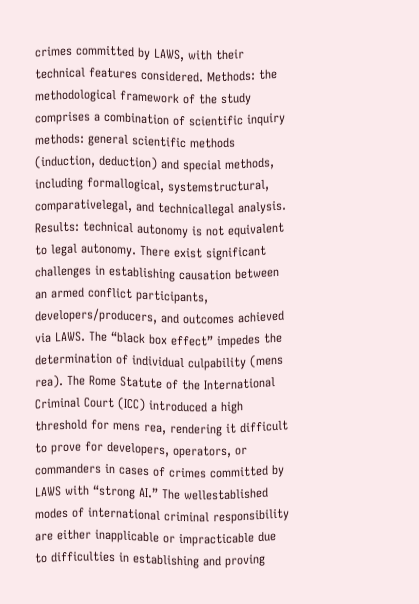crimes committed by LAWS, with their technical features considered. Methods: the methodological framework of the study comprises a combination of scientific inquiry methods: general scientific methods (induction, deduction) and special methods, including formallogical, systemstructural, comparativelegal, and technicallegal analysis. Results: technical autonomy is not equivalent to legal autonomy. There exist significant challenges in establishing causation between an armed conflict participants, developers/producers, and outcomes achieved via LAWS. The “black box effect” impedes the determination of individual culpability (mens rea). The Rome Statute of the International Criminal Court (ICC) introduced a high threshold for mens rea, rendering it difficult to prove for developers, operators, or commanders in cases of crimes committed by LAWS with “strong AI.” The wellestablished modes of international criminal responsibility are either inapplicable or impracticable due to difficulties in establishing and proving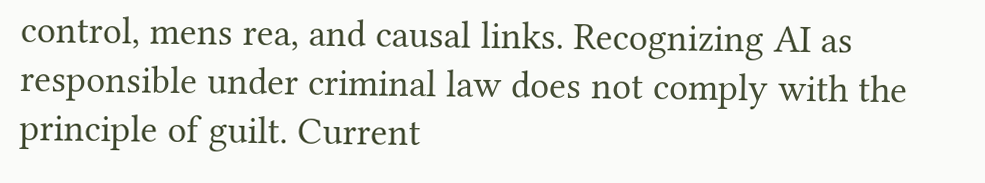control, mens rea, and causal links. Recognizing AI as responsible under criminal law does not comply with the principle of guilt. Current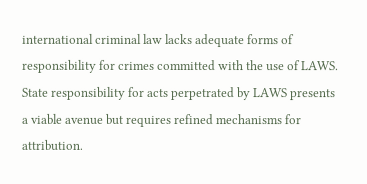international criminal law lacks adequate forms of responsibility for crimes committed with the use of LAWS. State responsibility for acts perpetrated by LAWS presents a viable avenue but requires refined mechanisms for attribution.